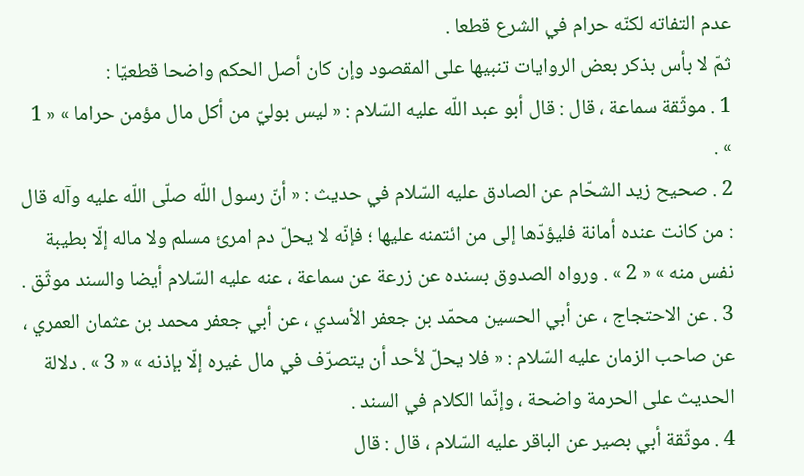عدم التفاته لكنّه حرام في الشرع قطعا .
ثمّ لا بأس بذكر بعض الروايات تنبيها على المقصود وإن كان أصل الحكم واضحا قطعيّا :
1 . موثّقة سماعة ، قال : قال أبو عبد اللّه عليه السّلام : « ليس بوليّ من أكل مال مؤمن حراما » « 1 » .
2 . صحيح زيد الشحّام عن الصادق عليه السّلام في حديث : « أنّ رسول اللّه صلّى اللّه عليه وآله قال : من كانت عنده أمانة فليؤدّها إلى من ائتمنه عليها ؛ فإنّه لا يحلّ دم امرئ مسلم ولا ماله إلّا بطيبة نفس منه » « 2 » . ورواه الصدوق بسنده عن زرعة عن سماعة ، عنه عليه السّلام أيضا والسند موثّق .
3 . عن الاحتجاج ، عن أبي الحسين محمّد بن جعفر الأسدي ، عن أبي جعفر محمد بن عثمان العمري ، عن صاحب الزمان عليه السّلام : « فلا يحلّ لأحد أن يتصرّف في مال غيره إلّا بإذنه » « 3 » . دلالة الحديث على الحرمة واضحة ، وإنّما الكلام في السند .
4 . موثّقة أبي بصير عن الباقر عليه السّلام ، قال : قال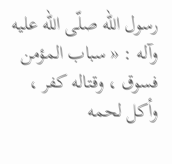رسول اللّه صلّى اللّه عليه وآله : « سباب المؤمن فسوق ، وقتاله كفر ، وأكل لحمه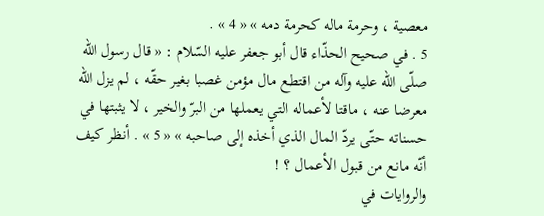معصية ، وحرمة ماله كحرمة دمه » « 4 » .
5 . في صحيح الحذّاء قال أبو جعفر عليه السّلام : « قال رسول اللّه صلّى اللّه عليه وآله من اقتطع مال مؤمن غصبا بغير حقّه ، لم يزل اللّه معرضا عنه ، ماقتا لأعماله التي يعملها من البرّ والخير ، لا يثبتها في حسناته حتّى يردّ المال الذي أخذه إلى صاحبه » « 5 » . أنظر كيف أنّه مانع من قبول الأعمال ؟ !
والروايات في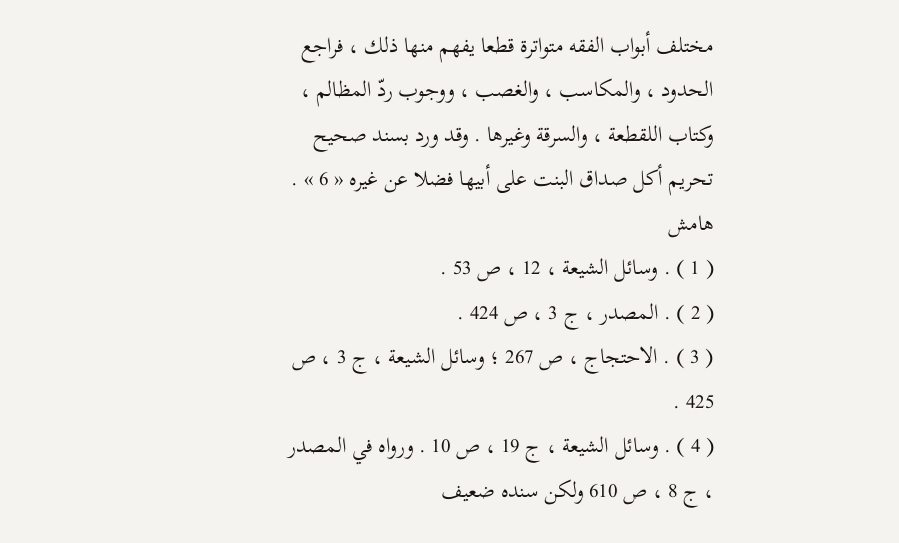مختلف أبواب الفقه متواترة قطعا يفهم منها ذلك ، فراجع الحدود ، والمكاسب ، والغصب ، ووجوب ردّ المظالم ، وكتاب اللقطعة ، والسرقة وغيرها . وقد ورد بسند صحيح تحريم أكل صداق البنت على أبيها فضلا عن غيره « 6 » .
هامش
( 1 ) . وسائل الشيعة ، 12 ، ص 53 .
( 2 ) . المصدر ، ج 3 ، ص 424 .
( 3 ) . الاحتجاج ، ص 267 ؛ وسائل الشيعة ، ج 3 ، ص 425 .
( 4 ) . وسائل الشيعة ، ج 19 ، ص 10 . ورواه في المصدر ، ج 8 ، ص 610 ولكن سنده ضعيف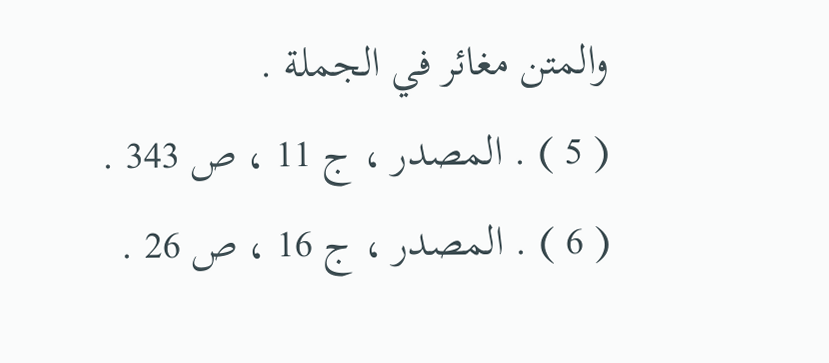والمتن مغائر في الجملة .
( 5 ) . المصدر ، ج 11 ، ص 343 .
( 6 ) . المصدر ، ج 16 ، ص 26 .